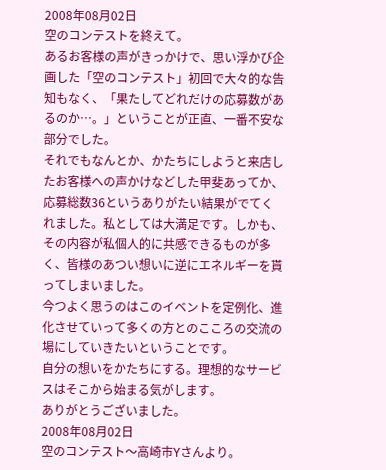2008年08月02日
空のコンテストを終えて。
あるお客様の声がきっかけで、思い浮かび企画した「空のコンテスト」初回で大々的な告知もなく、「果たしてどれだけの応募数があるのか…。」ということが正直、一番不安な部分でした。
それでもなんとか、かたちにしようと来店したお客様への声かけなどした甲斐あってか、応募総数36というありがたい結果がでてくれました。私としては大満足です。しかも、その内容が私個人的に共感できるものが多く、皆様のあつい想いに逆にエネルギーを貰ってしまいました。
今つよく思うのはこのイベントを定例化、進化させていって多くの方とのこころの交流の場にしていきたいということです。
自分の想いをかたちにする。理想的なサービスはそこから始まる気がします。
ありがとうございました。
2008年08月02日
空のコンテスト〜高崎市Yさんより。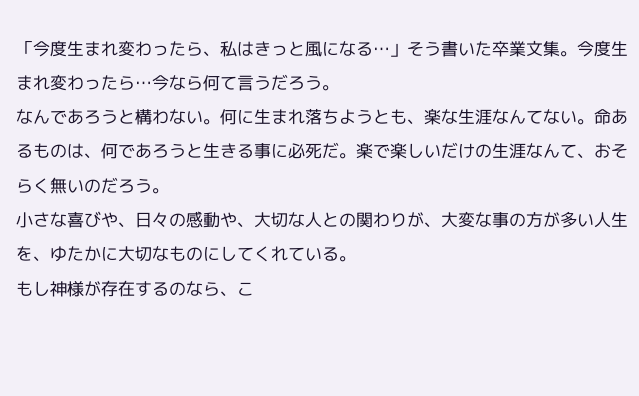「今度生まれ変わったら、私はきっと風になる…」そう書いた卒業文集。今度生まれ変わったら…今なら何て言うだろう。
なんであろうと構わない。何に生まれ落ちようとも、楽な生涯なんてない。命あるものは、何であろうと生きる事に必死だ。楽で楽しいだけの生涯なんて、おそらく無いのだろう。
小さな喜びや、日々の感動や、大切な人との関わりが、大変な事の方が多い人生を、ゆたかに大切なものにしてくれている。
もし神様が存在するのなら、こ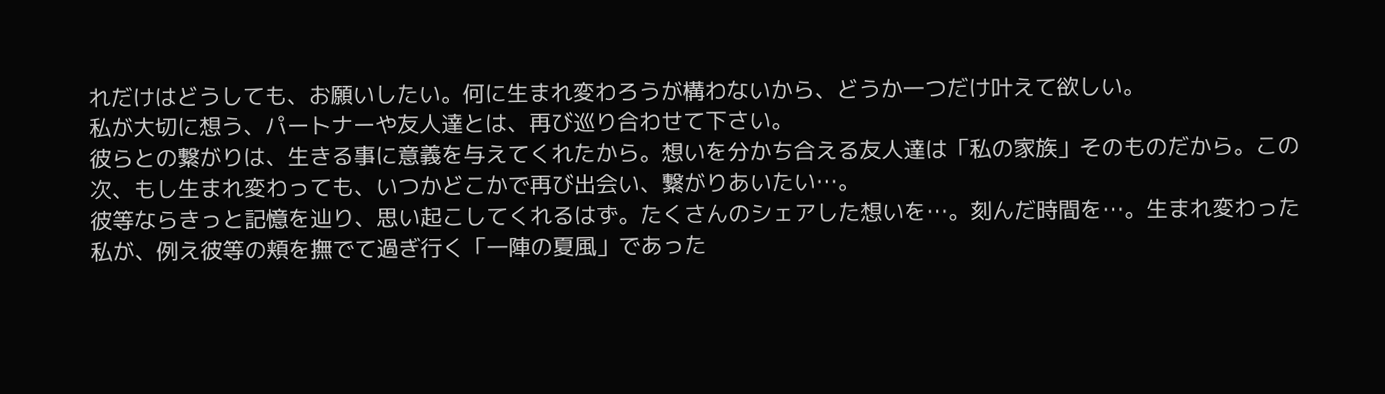れだけはどうしても、お願いしたい。何に生まれ変わろうが構わないから、どうか一つだけ叶えて欲しい。
私が大切に想う、パートナーや友人達とは、再び巡り合わせて下さい。
彼らとの繋がりは、生きる事に意義を与えてくれたから。想いを分かち合える友人達は「私の家族」そのものだから。この次、もし生まれ変わっても、いつかどこかで再び出会い、繋がりあいたい…。
彼等ならきっと記憶を辿り、思い起こしてくれるはず。たくさんのシェアした想いを…。刻んだ時間を…。生まれ変わった私が、例え彼等の頬を撫でて過ぎ行く「一陣の夏風」であった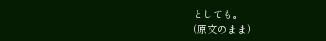としても。
(原文のまま)